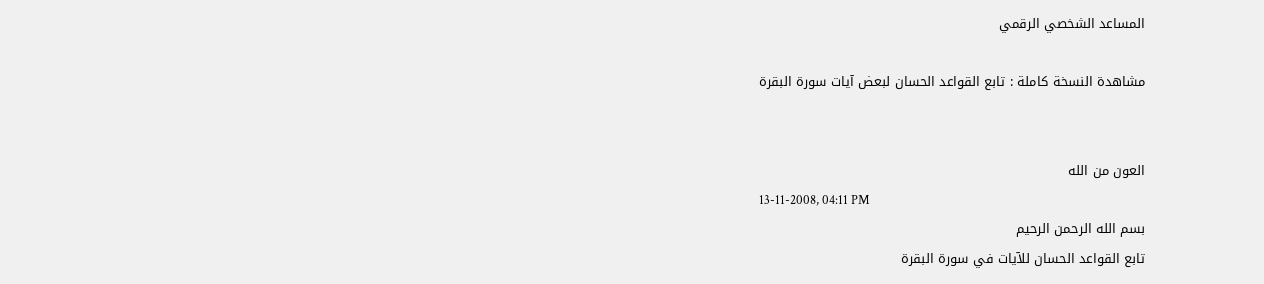المساعد الشخصي الرقمي

مشاهدة النسخة كاملة : تابع القواعد الحسان لبعض آيات سورة البقرة


العون من الله
13-11-2008, 04:11 PM
بسم الله الرحمن الرحيم
تابع القواعد الحسان للآيات في سورة البقرة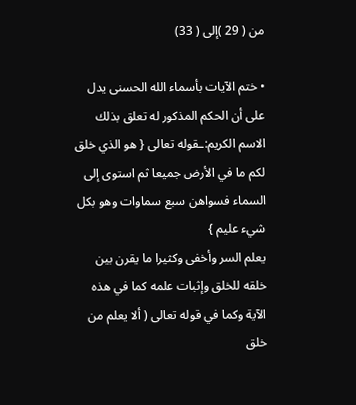من ( 29 )إلى ( 33)

• ختم الآيات بأسماء الله الحسنى يدل على أن الحكم المذكور له تعلق بذلك الاسم الكريم:ـقوله تعالى { هو الذي خلق لكم ما في الأرض جميعا ثم استوى إلى السماء فسواهن سبع سماوات وهو بكل شيء عليم }
يعلم السر وأخفى وكثيرا ما يقرن بين خلقه للخلق وإثبات علمه كما في هذه الآية وكما في قوله تعالى ( ألا يعلم من خلق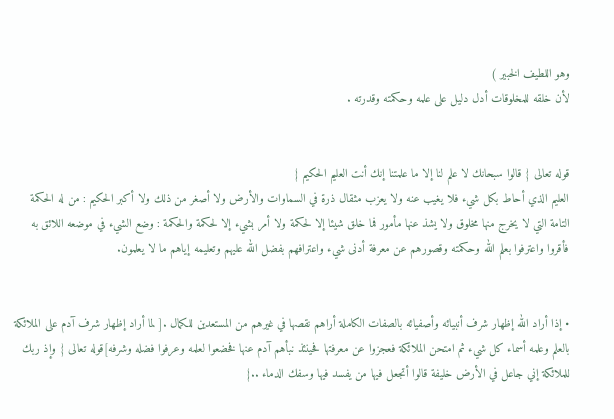وهو اللطيف الخبير )
لأن خلقه للمخلوقات أدل دليل على علمه وحكمته وقدرته .


قوله تعالى { قالوا سبحانك لا علم لنا إلا ما علمتنا إنك أنت العليم الحكيم }
العليم الذي أحاط بكل شيء فلا يغيب عنه ولا يعزب مثقال ذرة في السماوات والأرض ولا أصغر من ذلك ولا أكبر الحكيم : من له الحكمة التامة التي لا يخرج منها مخلوق ولا يشذ عنها مأمور فما خلق شيئا إلا لحكمة ولا أمر بشيء إلا لحكمة والحكمة : وضع الشيء في موضعه اللائق به فأقروا واعترفوا بعلم الله وحكمته وقصورهم عن معرفة أدنى شيء واعترافهم بفضل الله عليهم وتعليمه إياهم ما لا يعلمون.


• إذا أراد الله إظهار شرف أنبيائه وأصفيائه بالصفات الكاملة أراهم نقصها في غيرهم من المستعدين للكمال .[ لما أراد إظهار شرف آدم على الملائكة بالعلم وعلمه أسماء كل شيء ثم امتحن الملائكة فعجزوا عن معرفتها فحينئذ نبأهم آدم عنها فخضعوا لعلمه وعرفوا فضله وشرفه]قوله تعالى { وإذ ربك للملائكة إني جاعل في الأرض خليفة قالوا أتجعل فيها من يفسد فيها وسفك الدماء ..}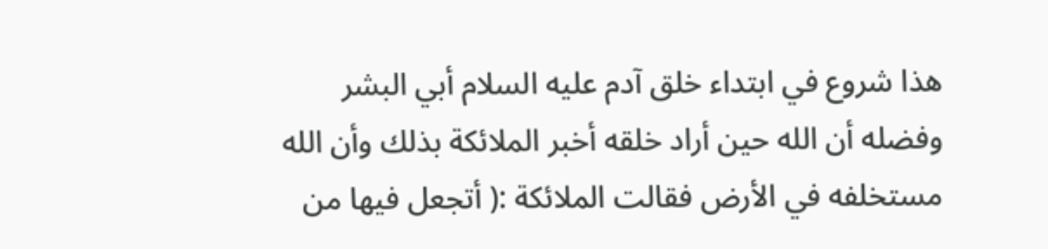هذا شروع في ابتداء خلق آدم عليه السلام أبي البشر وفضله أن الله حين أراد خلقه أخبر الملائكة بذلك وأن الله مستخلفه في الأرض فقالت الملائكة :( أتجعل فيها من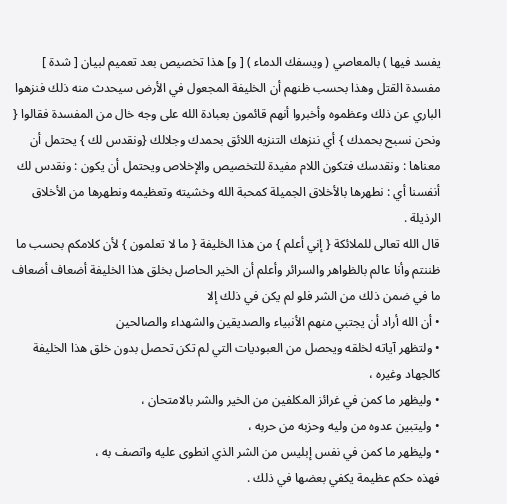يفسد فيها ) بالمعاصي ( ويسفك الدماء ) [ و] هذا تخصيص بعد تعميم لبيان [ شدة ] مفسدة القتل وهذا بحسب ظنهم أن الخليفة المجعول في الأرض سيحدث منه ذلك فنزهوا الباري عن ذلك وعظموه وأخبروا أنهم قائمون بعبادة الله على وجه خال من المفسدة فقالوا { ونحن نسبح بحمدك } أي ننزهك التنزيه اللائق بحمدك وجلالك {ونقدس لك } يحتمل أن معناها : ونقدسك فتكون اللام مفيدة للتخصيص والإخلاص ويحتمل أن يكون : ونقدس لك أنفسنا أي : نطهرها بالأخلاق الجميلة كمحبة الله وخشيته وتعظيمه ونطهرها من الأخلاق الرذيلة .
قال الله تعالى للملائكة { إني أعلم } من هذا الخليفة { ما لا تعلمون } لأن كلامكم بحسب ما ظننتم وأنا عالم بالظواهر والسرائر وأعلم أن الخير الحاصل بخلق هذا الخليفة أضعاف أضعاف ما في ضمن ذلك من الشر فلو لم يكن في ذلك إلا
• أن الله أراد أن يجتبي منهم الأنبياء والصديقين والشهداء والصالحين
• ولتظهر آياته لخلقه ويحصل من العبوديات التي لم تكن تحصل بدون خلق هذا الخليفة كالجهاد وغيره ،
• وليظهر ما كمن في غرائز المكلفين من الخير والشر بالامتحان ،
• وليتبين عدوه من وليه وحزبه من حربه ،
• وليظهر ما كمن في نفس إبليس من الشر الذي انطوى عليه واتصف به ،
فهذه حكم عظيمة يكفي بعضها في ذلك .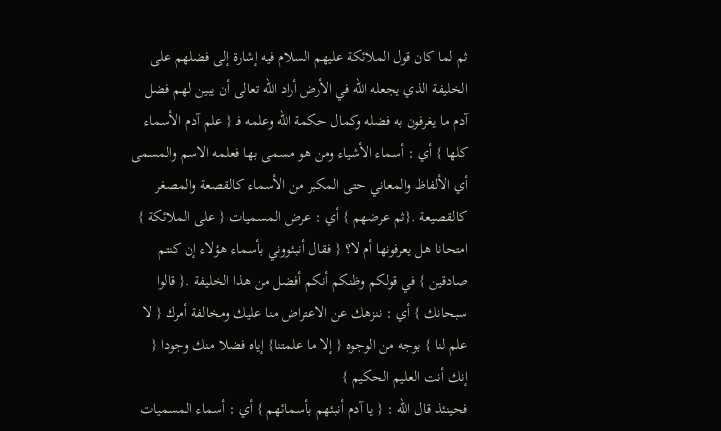ثم لما كان قول الملائكة عليهم السلام فيه إشارة إلى فضلهم على الخليفة الذي يجعله الله في الأرض أراد الله تعالى أن يبين لهم فضل آدم ما يغرفون به فضله وكمال حكمة الله وعلمه فـ { علم آدم الأسماء كلها } أي : أسماء الأشياء ومن هو مسمى بها فعلمه الاسم والمسمى أي الألفاظ والمعاني حتى المكبر من الأسماء كالقصعة والمصغر كالقصيعة .{ثم عرضهم } أي : عرض المسميات { على الملائكة } امتحانا هل يعرفونها أم لا؟ { فقال أنبئووني بأسماء هؤلاء إن كنتم صادقين } في قولكم وظنكم أنكم أفضل من هذا الخليفة .{ قالوا سبحانك } أي : ننزهك عن الاعتراض منا عليك ومخالفة أمرك { لا علم لنا } بوجه من الوجوه { إلا ما علمتنا} إياه فضلا منك وجودا { إنك أنت العليم الحكيم }
فحينئذ قال الله : { يا آدم أنبئهم بأسمائهم } أي : أسماء المسميات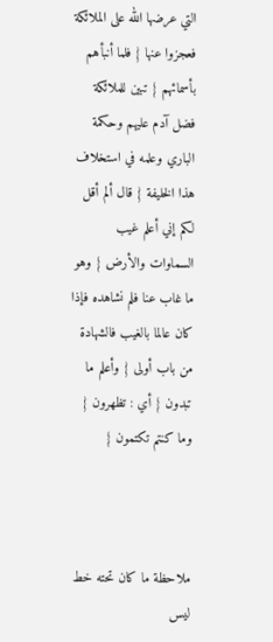التي عرضها الله على الملائكة فعجزوا عنها { فلما أنبأهم بأسمائهم } تبين للملائكة فضل آدم عليهم وحكمة الباري وعلمه في استخلاف هذا الخليفة { قال ألم أقل لكم إني أعلم غيب السماوات والأرض } وهو ما غاب عنا فلم نشاهده فإذا كان عالما بالغيب فالشهادة من باب أولى { وأعلم ما تبدون } أي : تظهرون { وما كنتم تكتمون }



ملاحظة ما كان تحته خط ليس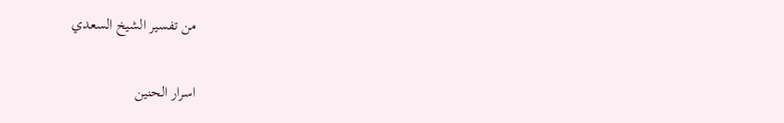من تفسير الشيخ السعدي

اسرار الحنين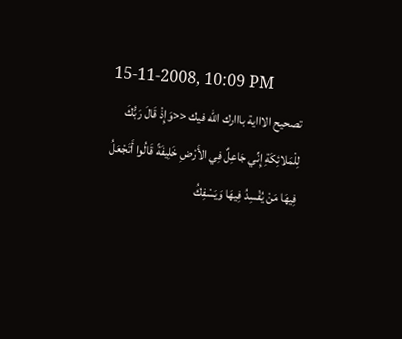15-11-2008, 10:09 PM
تصحيح الاااية بااارك الله فيك <<وَإِذْ قَالَ رَبُّكَ لِلْمَلائِكَةِ إِنِّي جَاعِلٌ فِي الأَرْضِ خَلِيفَةً قَالُوا أَتَجْعَلُ فِيهَا مَنْ يُفْسِدُ فِيهَا وَيَسْفِكُ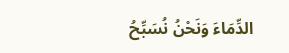الدِّمَاءَ وَنَحْنُ نُسَبِّحُ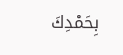بِحَمْدِكَ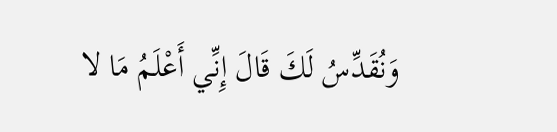وَنُقَدِّسُ لَكَ قَالَ إِنِّي أَعْلَمُ مَا لا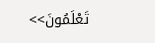تَعْلَمُونَ>>